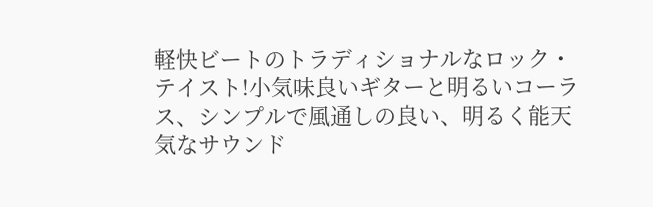軽快ビートのトラディショナルなロック・テイスト!小気味良いギターと明るいコーラス、シンプルで風通しの良い、明るく能天気なサウンド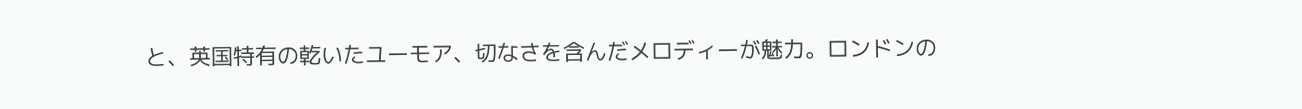と、英国特有の乾いたユーモア、切なさを含んだメロディーが魅力。ロンドンの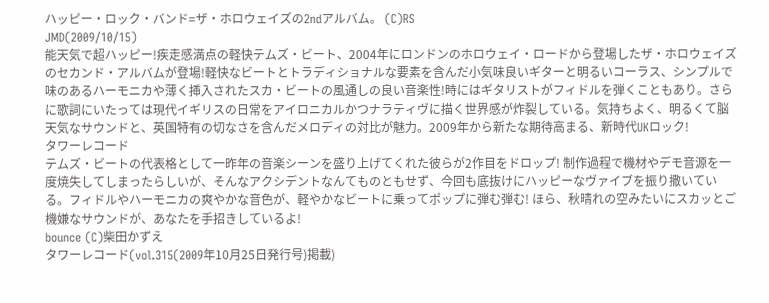ハッピー・ロック・バンド=ザ・ホロウェイズの2ndアルバム。 (C)RS
JMD(2009/10/15)
能天気で超ハッピー!疾走感満点の軽快テムズ・ビート、2004年にロンドンのホロウェイ・ロードから登場したザ・ホロウェイズのセカンド・アルバムが登場!軽快なビートとトラディショナルな要素を含んだ小気味良いギターと明るいコーラス、シンプルで味のあるハーモニカや薄く挿入されたスカ・ビートの風通しの良い音楽性!時にはギタリストがフィドルを弾くこともあり。さらに歌詞にいたっては現代イギリスの日常をアイロニカルかつナラティヴに描く世界感が炸裂している。気持ちよく、明るくて脳天気なサウンドと、英国特有の切なさを含んだメロディの対比が魅力。2009年から新たな期待高まる、新時代UKロック!
タワーレコード
テムズ・ビートの代表格として一昨年の音楽シーンを盛り上げてくれた彼らが2作目をドロップ! 制作過程で機材やデモ音源を一度焼失してしまったらしいが、そんなアクシデントなんてものともせず、今回も底抜けにハッピーなヴァイブを振り撒いている。フィドルやハーモニカの爽やかな音色が、軽やかなビートに乗ってポップに弾む弾む! ほら、秋晴れの空みたいにスカッとご機嫌なサウンドが、あなたを手招きしているよ!
bounce (C)柴田かずえ
タワーレコード(vol.315(2009年10月25日発行号)掲載)